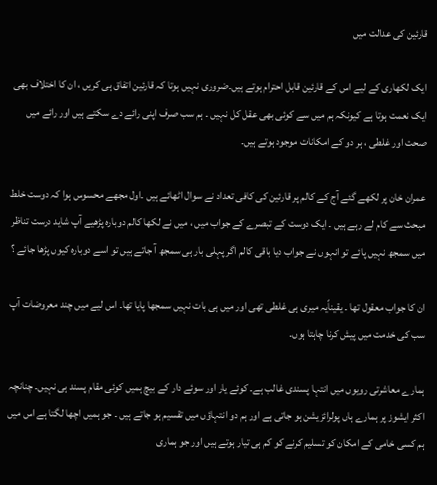قارئین کی عدالت میں

ایک لکھاری کے لیے اس کے قارئین قابل احترام ہوتے ہیں۔ضروری نہیں ہوتا کہ قارئین اتفاق ہی کریں ، ان کا اختلاف بھی ایک نعمت ہوتا ہے کیونکہ ہم میں سے کوئی بھی عقل کل نہیں ۔ ہم سب صرف اپنی رائے دے سکتے ہیں اور رائے میں صحت اور غلطی ، ہر دو کے امکانات موجود ہوتے ہیں۔

عمران خان پر لکھے گئے آج کے کالم پر قارئین کی کافی تعداد نے سوال اٹھائے ہیں ۔اول مجھے محسوس ہوا کہ دوست خلط مبحث سے کام لے رہے ہیں ۔ ایک دوست کے تبصرے کے جواب میں ، میں نے لکھا کالم دوبارہ پڑھیے آپ شاید درست تناظر میں سمجھ نہیں پائے تو انہوں نے جواب دیا باقی کالم اگر پہلی بار ہی سمجھ آ جاتے ہیں تو اسے دوبارہ کیوں پڑھا جائے ؟

ان کا جواب معقول تھا ۔ یقیناًیہ میری ہی غلطی تھی اور میں ہی بات نہیں سمجھا پایا تھا۔ اس لیے میں چند معروضات آپ سب کی خدمت میں پیش کرنا چاہتا ہوں۔

ہمارے معاشرتی رویوں میں انتہا پسندی غالب ہے۔ کوئے یار اور سوئے دار کے بیچ ہمیں کوئی مقام پسند ہی نہیں۔ چنانچہ اکثر ایشوز پر ہمارے ہاں پولرائزیشن ہو جاتی ہے اور ہم دو انتہاؤں میں تقسیم ہو جاتے ہیں ۔ جو ہمیں اچھا لگتا ہے اس میں ہم کسی خامی کے امکان کو تسلیم کرنے کو کم ہی تیار ہوتے ہیں اور جو ہماری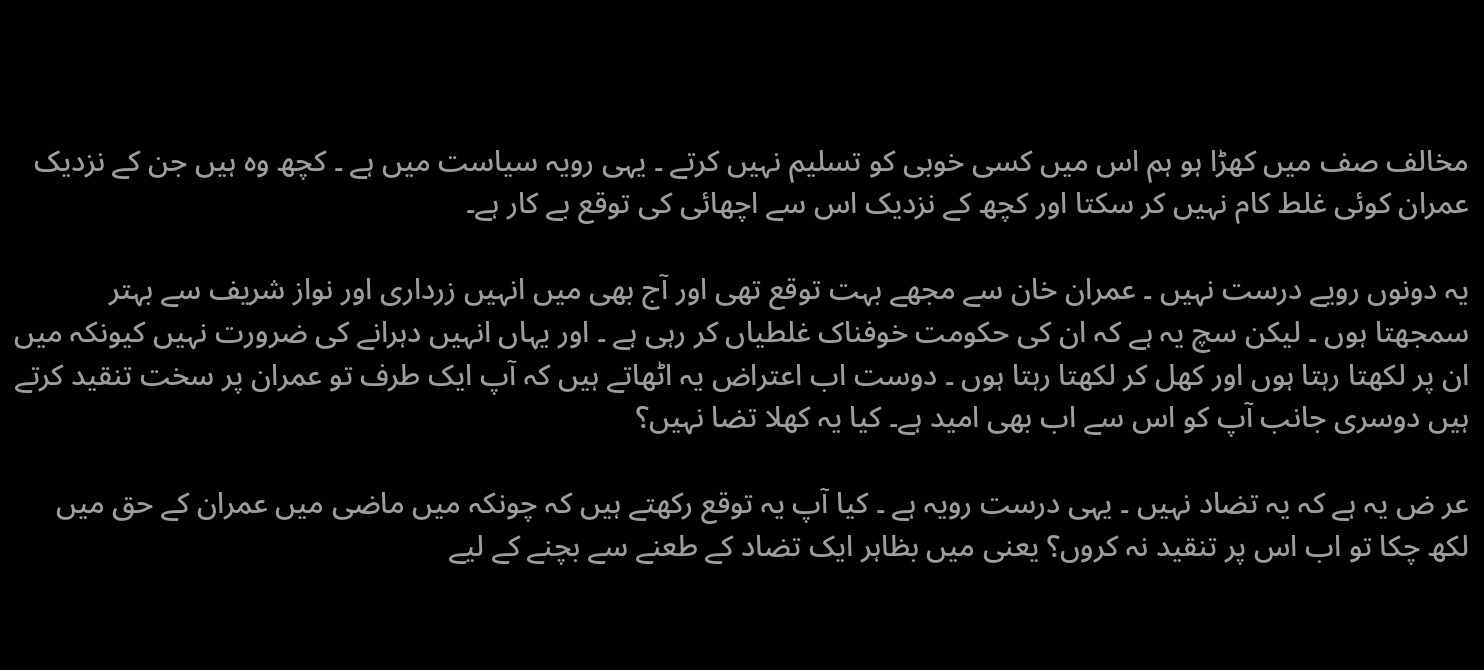مخالف صف میں کھڑا ہو ہم اس میں کسی خوبی کو تسلیم نہیں کرتے ۔ یہی رویہ سیاست میں ہے ۔ کچھ وہ ہیں جن کے نزدیک عمران کوئی غلط کام نہیں کر سکتا اور کچھ کے نزدیک اس سے اچھائی کی توقع بے کار ہے۔

یہ دونوں رویے درست نہیں ۔ عمران خان سے مجھے بہت توقع تھی اور آج بھی میں انہیں زرداری اور نواز شریف سے بہتر سمجھتا ہوں ۔ لیکن سچ یہ ہے کہ ان کی حکومت خوفناک غلطیاں کر رہی ہے ۔ اور یہاں انہیں دہرانے کی ضرورت نہیں کیونکہ میں ان پر لکھتا رہتا ہوں اور کھل کر لکھتا رہتا ہوں ۔ دوست اب اعتراض یہ اٹھاتے ہیں کہ آپ ایک طرف تو عمران پر سخت تنقید کرتے ہیں دوسری جانب آپ کو اس سے اب بھی امید ہے۔ کیا یہ کھلا تضا نہیں؟

عر ض یہ ہے کہ یہ تضاد نہیں ۔ یہی درست رویہ ہے ۔ کیا آپ یہ توقع رکھتے ہیں کہ چونکہ میں ماضی میں عمران کے حق میں لکھ چکا تو اب اس پر تنقید نہ کروں؟ یعنی میں بظاہر ایک تضاد کے طعنے سے بچنے کے لیے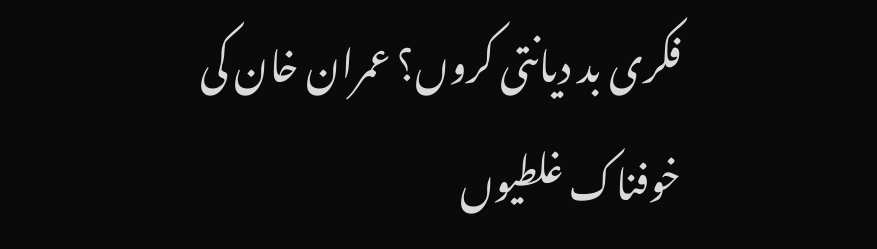فکری بد دیانتی کروں؟ عمران خان کی خوفناک غلطیوں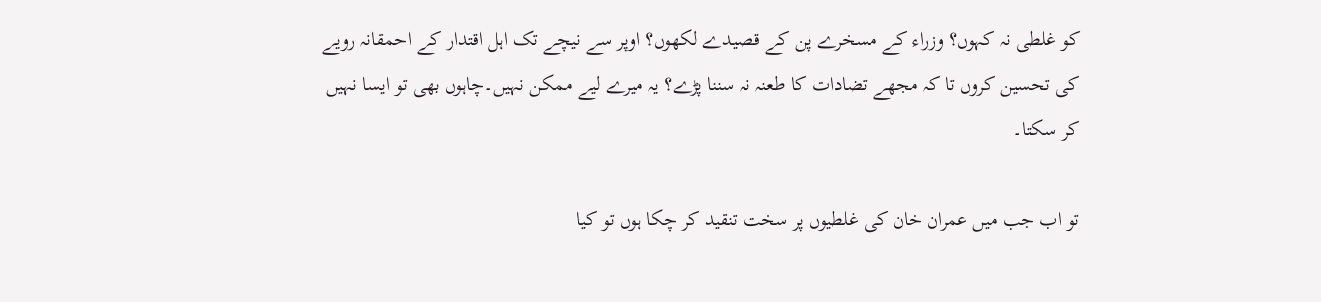کو غلطی نہ کہوں؟ وزراء کے مسخرے پن کے قصیدے لکھوں؟ اوپر سے نیچے تک اہل اقتدار کے احمقانہ رویے کی تحسین کروں تا کہ مجھے تضادات کا طعنہ نہ سننا پڑے؟ یہ میرے لیے ممکن نہیں۔چاہوں بھی تو ایسا نہیں کر سکتا۔

تو اب جب میں عمران خان کی غلطیوں پر سخت تنقید کر چکا ہوں تو کیا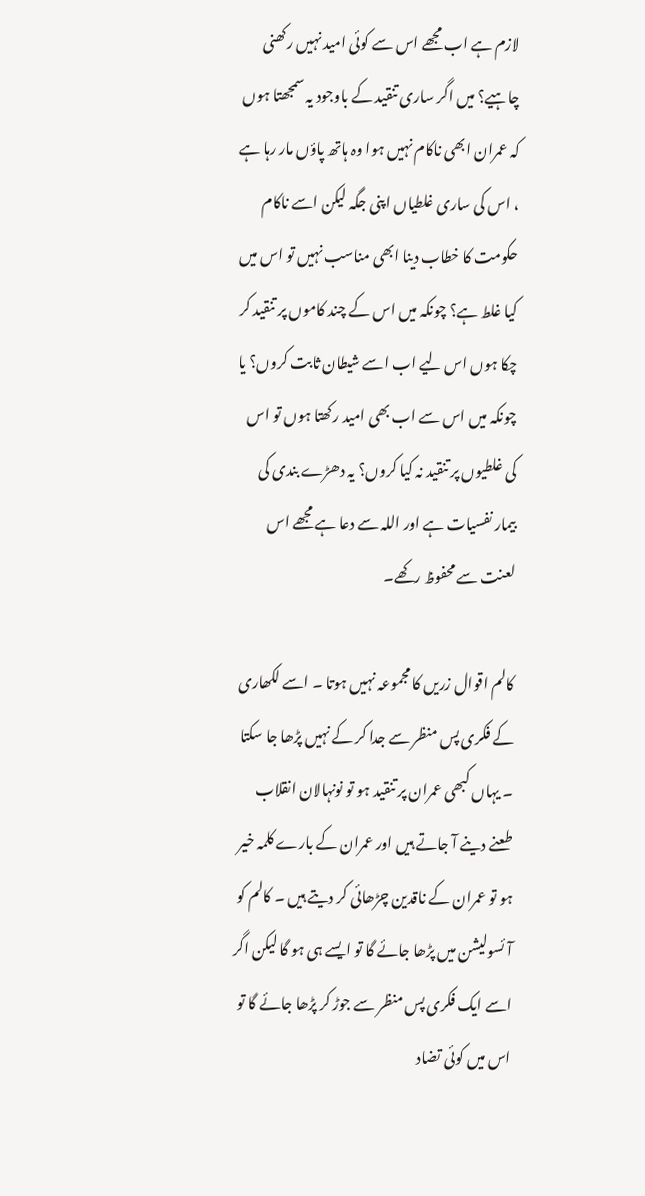لازم ہے اب مجھے اس سے کوئی امید نہیں رکھنی چاہیے؟ میں اگر ساری تنقید کے باوجود یہ سمجھتا ہوں کہ عمران ابھی ناکام نہیں ہوا وہ ہاتھ پاؤں مار رہا ہے ، اس کی ساری غلطیاں اپنی جگہ لیکن اسے ناکام حکومت کا خطاب دینا ابھی مناسب نہیں تو اس میں کیا غلط ہے؟ چونکہ میں اس کے چند کاموں پر تنقید کر چکا ہوں اس لیے اب اسے شیطان ثابت کروں؟ یا چونکہ میں اس سے اب بھی امید رکھتا ہوں تو اس کی غلطیوں پر تنقید نہ کیا کروں؟ یہ دھڑے بندی کی بیمار نفسیات ہے اور اللہ سے دعا ہے مجھے اس لعنت سے محفوظ رکھے۔

کالم اقوال زریں کا مجموعہ نہیں ہوتا ۔ اسے لکھاری کے فکری پس منظر سے جدا کر کے نہیں پڑھا جا سکتا ۔ یہاں کبھی عمران پر تنقید ہو تو نونہالان انقلاب طعنے دینے آ جاتے ہیں اور عمران کے بارے کلمہ خیر ہو تو عمران کے ناقدین چڑھائی کر دیتے ہیں ۔ کالم کو آئسولیشن میں پڑھا جائے گا تو ایسے ہی ہو گا لیکن اگر اسے ایک فکری پس منظر سے جوڑ کر پڑھا جائے گا تو اس میں کوئی تضاد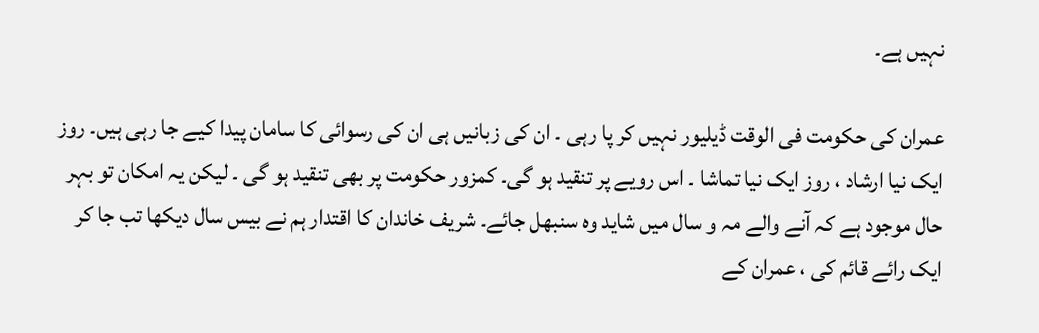نہیں ہے۔

عمران کی حکومت فی الوقت ڈیلیور نہیں کر پا رہی ۔ ان کی زبانیں ہی ان کی رسوائی کا سامان پیدا کیے جا رہی ہیں۔ روز ایک نیا ارشاد ، روز ایک نیا تماشا ۔ اس رویے پر تنقید ہو گی۔ کمزور حکومت پر بھی تنقید ہو گی ۔ لیکن یہ امکان تو بہر حال موجود ہے کہ آنے والے مہ و سال میں شاید وہ سنبھل جائے۔ شریف خاندان کا اقتدار ہم نے بیس سال دیکھا تب جا کر ایک رائے قائم کی ، عمران کے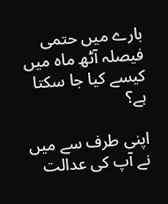بارے میں حتمی فیصلہ آٹھ ماہ میں کیسے کیا جا سکتا ہے؟

اپنی طرف سے میں نے آپ کی عدالت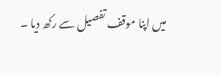میں اپنا موقف تفصیل سے رکھ دیا ۔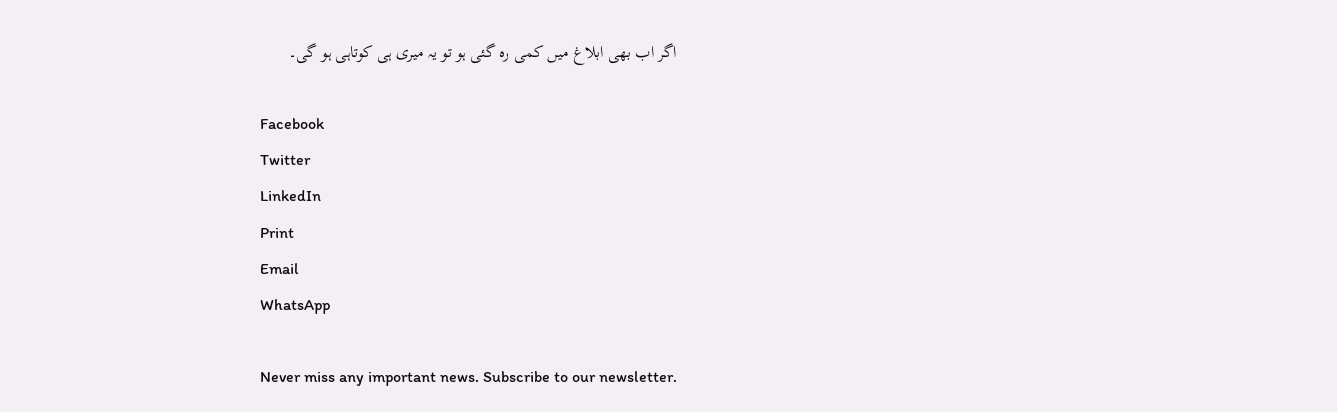اگر اب بھی ابلاغ میں کمی رہ گئی ہو تو یہ میری ہی کوتاہی ہو گی۔

Facebook
Twitter
LinkedIn
Print
Email
WhatsApp

Never miss any important news. Subscribe to our newsletter.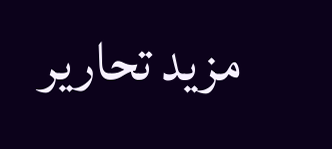مزید تحاریر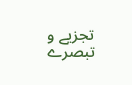تجزیے و تبصرے